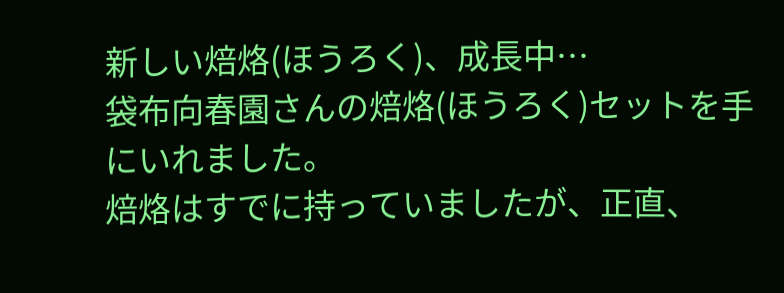新しい焙烙(ほうろく)、成長中…
袋布向春園さんの焙烙(ほうろく)セットを手にいれました。
焙烙はすでに持っていましたが、正直、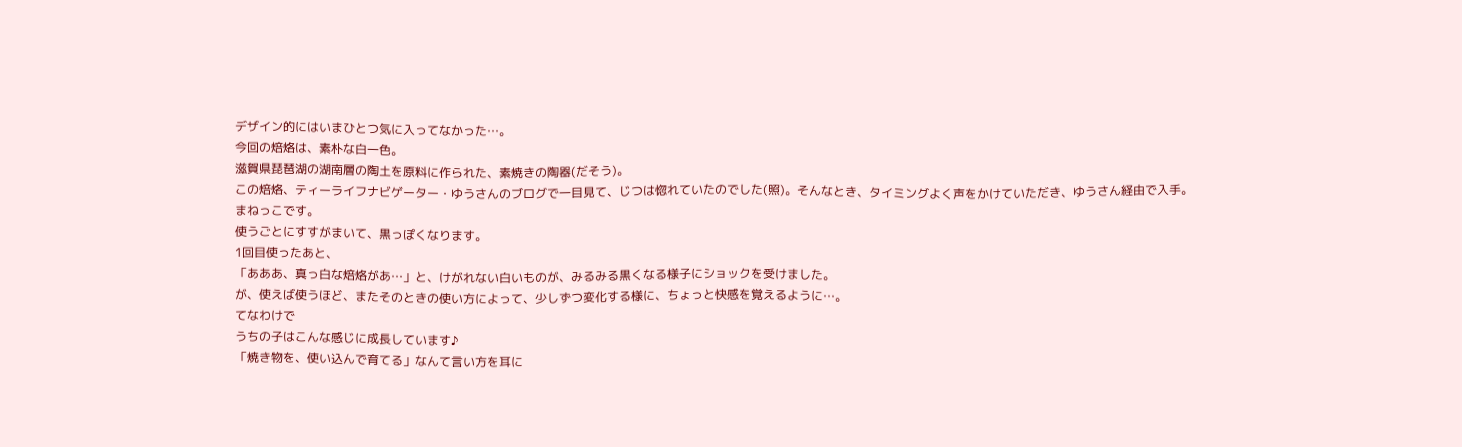デザイン的にはいまひとつ気に入ってなかった…。
今回の焙烙は、素朴な白一色。
滋賀県琵琶湖の湖南層の陶土を原料に作られた、素焼きの陶器(だそう)。
この焙烙、ティーライフナビゲーター・ゆうさんのブログで一目見て、じつは惚れていたのでした(照)。そんなとき、タイミングよく声をかけていただき、ゆうさん経由で入手。
まねっこです。
使うごとにすすがまいて、黒っぽくなります。
1回目使ったあと、
「あああ、真っ白な焙烙があ…」と、けがれない白いものが、みるみる黒くなる様子にショックを受けました。
が、使えば使うほど、またそのときの使い方によって、少しずつ変化する様に、ちょっと快感を覚えるように…。
てなわけで
うちの子はこんな感じに成長しています♪
「焼き物を、使い込んで育てる」なんて言い方を耳に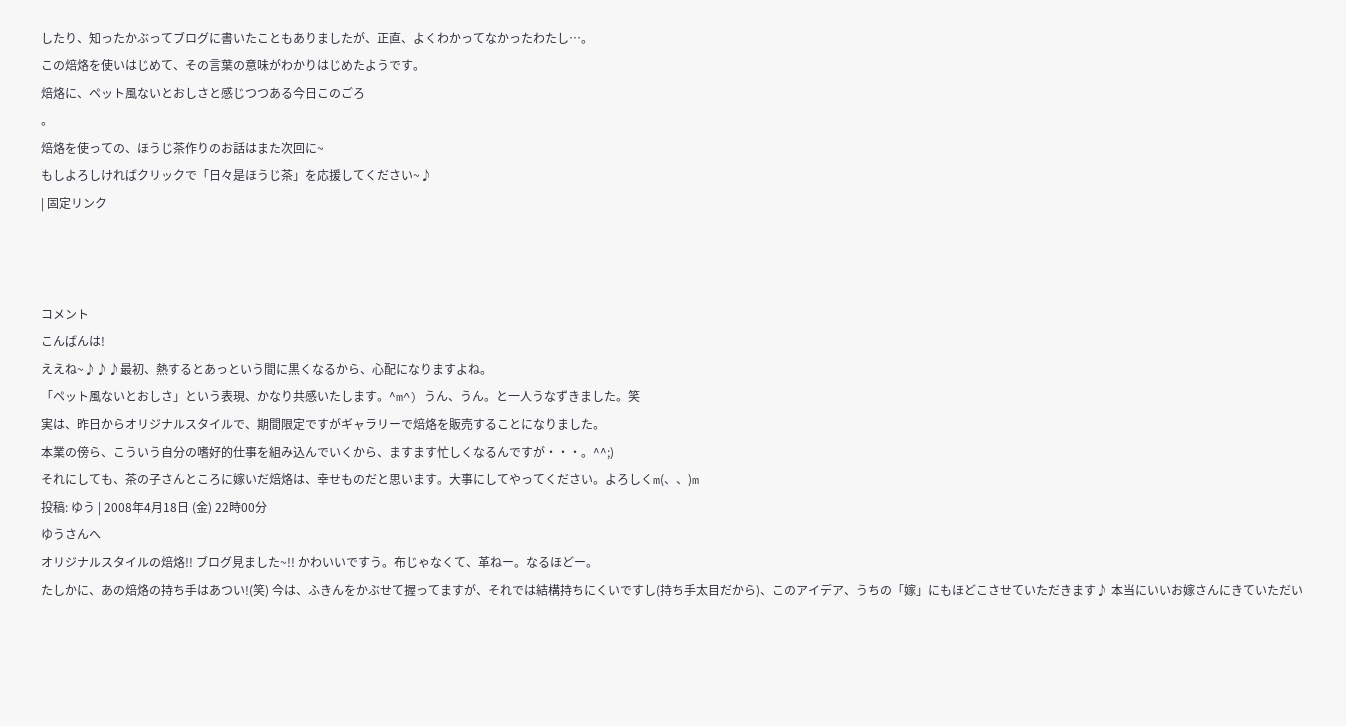したり、知ったかぶってブログに書いたこともありましたが、正直、よくわかってなかったわたし…。
この焙烙を使いはじめて、その言葉の意味がわかりはじめたようです。
焙烙に、ペット風ないとおしさと感じつつある今日このごろ
。
焙烙を使っての、ほうじ茶作りのお話はまた次回に~
もしよろしければクリックで「日々是ほうじ茶」を応援してください~♪
| 固定リンク



コメント
こんばんは!
ええね~♪♪♪最初、熱するとあっという間に黒くなるから、心配になりますよね。
「ペット風ないとおしさ」という表現、かなり共感いたします。^m^) うん、うん。と一人うなずきました。笑
実は、昨日からオリジナルスタイルで、期間限定ですがギャラリーで焙烙を販売することになりました。
本業の傍ら、こういう自分の嗜好的仕事を組み込んでいくから、ますます忙しくなるんですが・・・。^^;)
それにしても、茶の子さんところに嫁いだ焙烙は、幸せものだと思います。大事にしてやってください。よろしくm(、、)m
投稿: ゆう | 2008年4月18日 (金) 22時00分
ゆうさんへ
オリジナルスタイルの焙烙!! ブログ見ました~!! かわいいですう。布じゃなくて、革ねー。なるほどー。
たしかに、あの焙烙の持ち手はあつい!(笑) 今は、ふきんをかぶせて握ってますが、それでは結構持ちにくいですし(持ち手太目だから)、このアイデア、うちの「嫁」にもほどこさせていただきます♪ 本当にいいお嫁さんにきていただい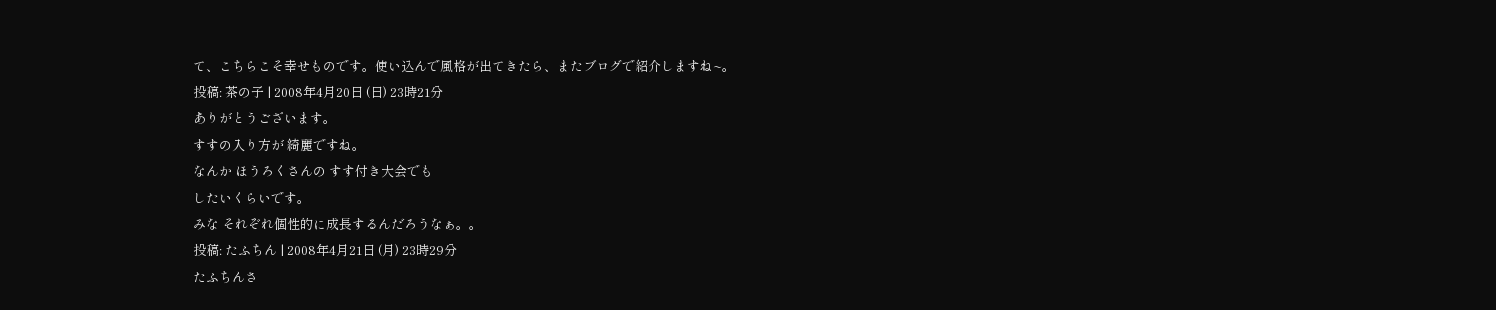て、こちらこそ幸せものです。使い込んで風格が出てきたら、またブログで紹介しますね~。
投稿: 茶の子 | 2008年4月20日 (日) 23時21分
ありがとうございます。
すすの入り方が 綺麗ですね。
なんか ほうろくさんの すす付き大会でも
したいくらいです。
みな それぞれ個性的に成長するんだろうなぁ。。
投稿: たふちん | 2008年4月21日 (月) 23時29分
たふちんさ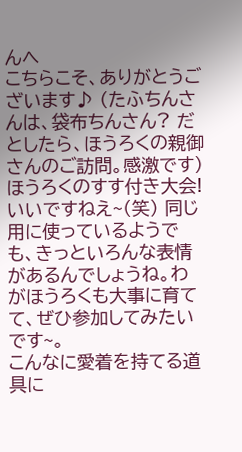んへ
こちらこそ、ありがとうございます♪ (たふちんさんは、袋布ちんさん? だとしたら、ほうろくの親御さんのご訪問。感激です)
ほうろくのすす付き大会! いいですねえ~(笑) 同じ用に使っているようでも、きっといろんな表情があるんでしょうね。わがほうろくも大事に育てて、ぜひ参加してみたいです~。
こんなに愛着を持てる道具に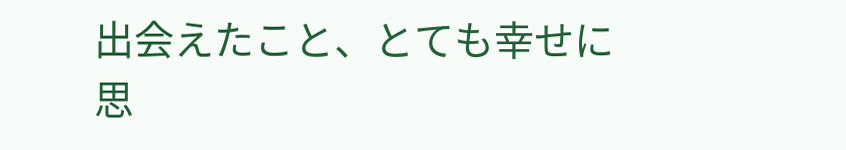出会えたこと、とても幸せに思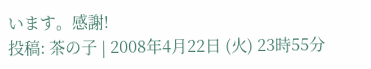います。感謝!
投稿: 茶の子 | 2008年4月22日 (火) 23時55分